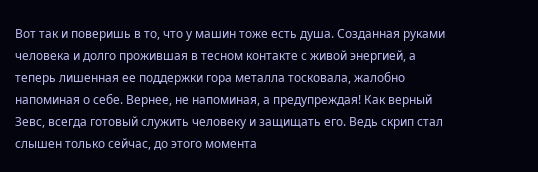Вот так и поверишь в то, что у машин тоже есть душа. Созданная руками человека и долго прожившая в тесном контакте с живой энергией, а теперь лишенная ее поддержки гора металла тосковала, жалобно напоминая о себе. Вернее, не напоминая, а предупреждая! Как верный Зевс, всегда готовый служить человеку и защищать его. Ведь скрип стал слышен только сейчас, до этого момента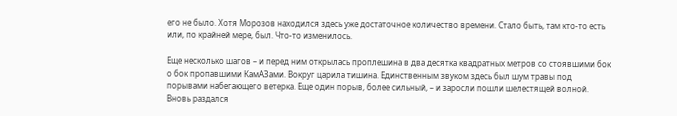его не было. Хотя Морозов находился здесь уже достаточное количество времени. Стало быть, там кто-то есть или, по крайней мере, был. Что-то изменилось.

Еще несколько шагов – и перед ним открылась проплешина в два десятка квадратных метров со стоявшими бок о бок пропавшими КамАЗами. Вокруг царила тишина. Единственным звуком здесь был шум травы под порывами набегающего ветерка. Еще один порыв, более сильный, – и заросли пошли шелестящей волной. Вновь раздался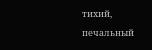тихий, печальный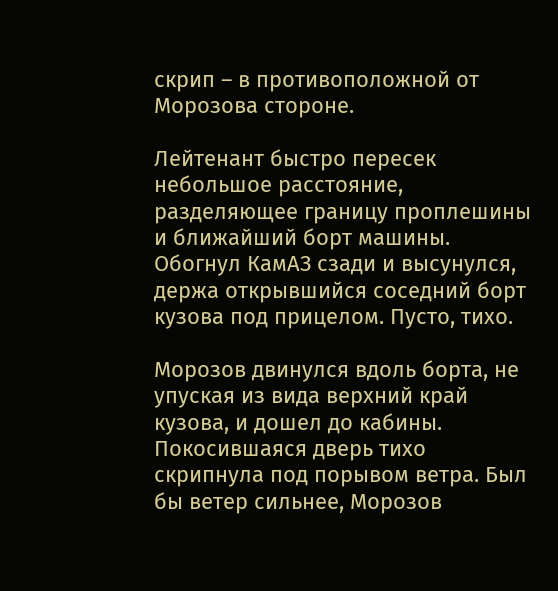скрип – в противоположной от Морозова стороне.

Лейтенант быстро пересек небольшое расстояние, разделяющее границу проплешины и ближайший борт машины. Обогнул КамАЗ сзади и высунулся, держа открывшийся соседний борт кузова под прицелом. Пусто, тихо.

Морозов двинулся вдоль борта, не упуская из вида верхний край кузова, и дошел до кабины. Покосившаяся дверь тихо скрипнула под порывом ветра. Был бы ветер сильнее, Морозов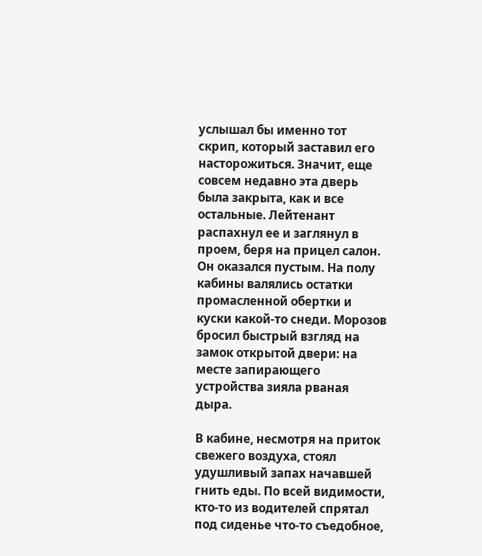услышал бы именно тот скрип, который заставил его насторожиться. Значит, еще совсем недавно эта дверь была закрыта, как и все остальные. Лейтенант распахнул ее и заглянул в проем, беря на прицел салон. Он оказался пустым. На полу кабины валялись остатки промасленной обертки и куски какой-то снеди. Морозов бросил быстрый взгляд на замок открытой двери: на месте запирающего устройства зияла рваная дыра.

В кабине, несмотря на приток свежего воздуха, стоял удушливый запах начавшей гнить еды. По всей видимости, кто-то из водителей спрятал под сиденье что-то съедобное,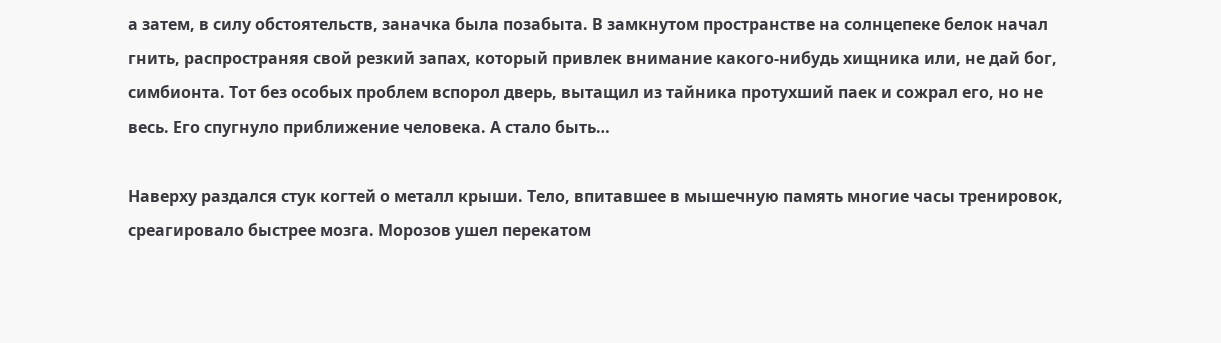а затем, в силу обстоятельств, заначка была позабыта. В замкнутом пространстве на солнцепеке белок начал гнить, распространяя свой резкий запах, который привлек внимание какого-нибудь хищника или, не дай бог, симбионта. Тот без особых проблем вспорол дверь, вытащил из тайника протухший паек и сожрал его, но не весь. Его спугнуло приближение человека. А стало быть…

Наверху раздался стук когтей о металл крыши. Тело, впитавшее в мышечную память многие часы тренировок, среагировало быстрее мозга. Морозов ушел перекатом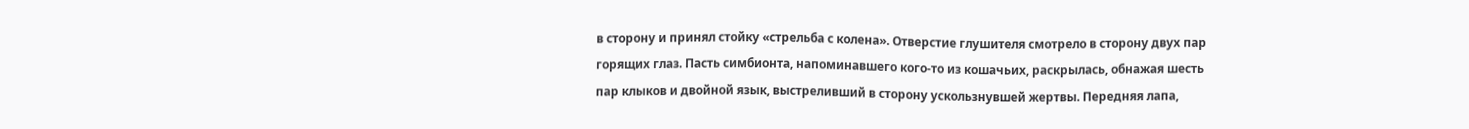в сторону и принял стойку «стрельба с колена». Отверстие глушителя смотрело в сторону двух пар горящих глаз. Пасть симбионта, напоминавшего кого-то из кошачьих, раскрылась, обнажая шесть пар клыков и двойной язык, выстреливший в сторону ускользнувшей жертвы. Передняя лапа,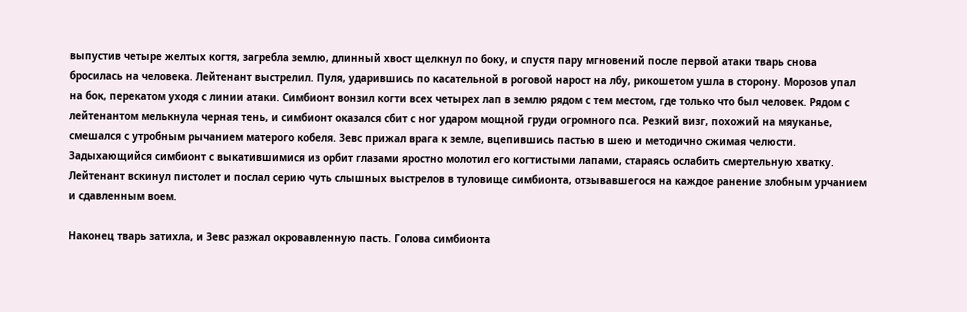выпустив четыре желтых когтя, загребла землю, длинный хвост щелкнул по боку, и спустя пару мгновений после первой атаки тварь снова бросилась на человека. Лейтенант выстрелил. Пуля, ударившись по касательной в роговой нарост на лбу, рикошетом ушла в сторону. Морозов упал на бок, перекатом уходя с линии атаки. Симбионт вонзил когти всех четырех лап в землю рядом с тем местом, где только что был человек. Рядом с лейтенантом мелькнула черная тень, и симбионт оказался сбит с ног ударом мощной груди огромного пса. Резкий визг, похожий на мяуканье, смешался с утробным рычанием матерого кобеля. Зевс прижал врага к земле, вцепившись пастью в шею и методично сжимая челюсти. Задыхающийся симбионт с выкатившимися из орбит глазами яростно молотил его когтистыми лапами, стараясь ослабить смертельную хватку. Лейтенант вскинул пистолет и послал серию чуть слышных выстрелов в туловище симбионта, отзывавшегося на каждое ранение злобным урчанием и сдавленным воем.

Наконец тварь затихла, и Зевс разжал окровавленную пасть. Голова симбионта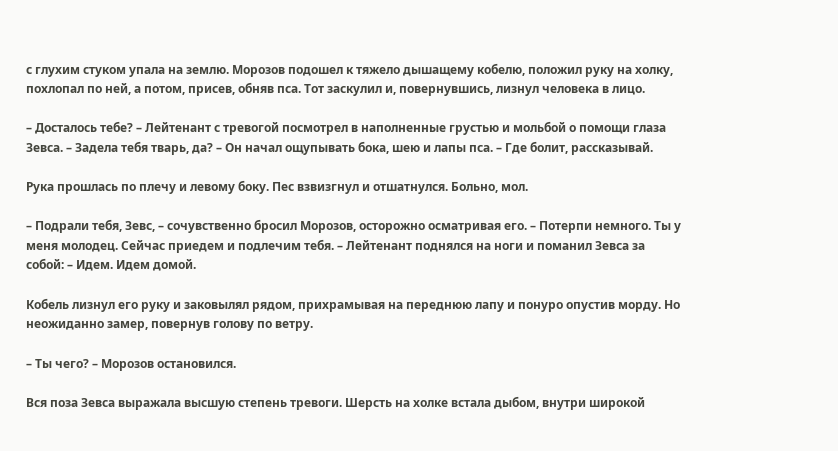с глухим стуком упала на землю. Морозов подошел к тяжело дышащему кобелю, положил руку на холку, похлопал по ней, а потом, присев, обняв пса. Тот заскулил и, повернувшись, лизнул человека в лицо.

– Досталось тебе? – Лейтенант с тревогой посмотрел в наполненные грустью и мольбой о помощи глаза Зевса. – Задела тебя тварь, да? – Он начал ощупывать бока, шею и лапы пса. – Где болит, рассказывай.

Рука прошлась по плечу и левому боку. Пес взвизгнул и отшатнулся. Больно, мол.

– Подрали тебя, Зевс, – сочувственно бросил Морозов, осторожно осматривая его. – Потерпи немного. Ты у меня молодец. Сейчас приедем и подлечим тебя. – Лейтенант поднялся на ноги и поманил Зевса за собой: – Идем. Идем домой.

Кобель лизнул его руку и заковылял рядом, прихрамывая на переднюю лапу и понуро опустив морду. Но неожиданно замер, повернув голову по ветру.

– Ты чего? – Морозов остановился.

Вся поза Зевса выражала высшую степень тревоги. Шерсть на холке встала дыбом, внутри широкой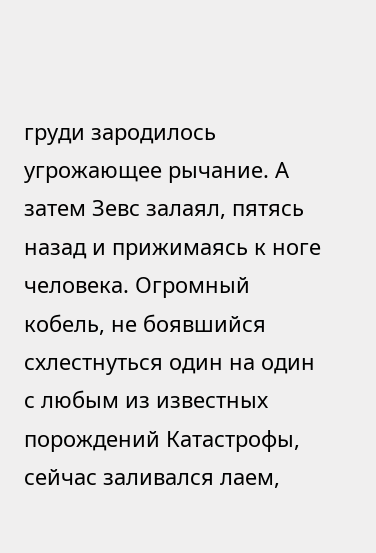груди зародилось угрожающее рычание. А затем Зевс залаял, пятясь назад и прижимаясь к ноге человека. Огромный кобель, не боявшийся схлестнуться один на один с любым из известных порождений Катастрофы, сейчас заливался лаем,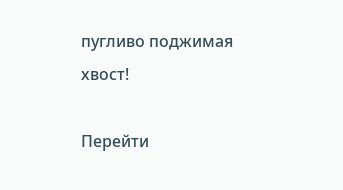пугливо поджимая хвост!

Перейти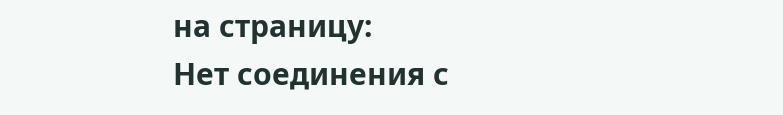на страницу:
Нет соединения с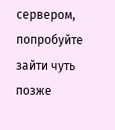сервером, попробуйте зайти чуть позже